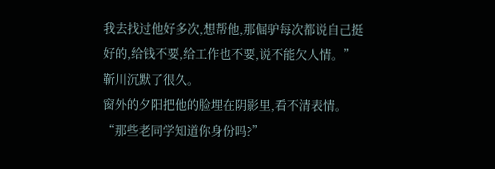我去找过他好多次,想帮他,那倔驴每次都说自己挺好的,给钱不要,给工作也不要,说不能欠人情。”
靳川沉默了很久。
窗外的夕阳把他的脸埋在阴影里,看不清表情。
“那些老同学知道你身份吗?”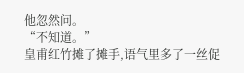他忽然问。
“不知道。”
皇甫红竹摊了摊手,语气里多了一丝促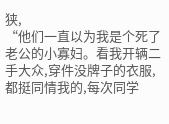狭,
“他们一直以为我是个死了老公的小寡妇。看我开辆二手大众,穿件没牌子的衣服,都挺同情我的,每次同学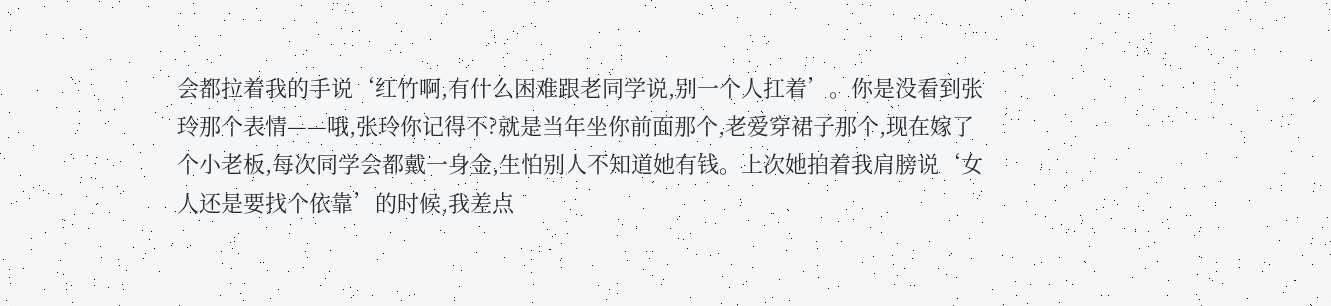会都拉着我的手说‘红竹啊,有什么困难跟老同学说,别一个人扛着’。你是没看到张玲那个表情——哦,张玲你记得不?就是当年坐你前面那个,老爱穿裙子那个,现在嫁了个小老板,每次同学会都戴一身金,生怕别人不知道她有钱。上次她拍着我肩膀说‘女人还是要找个依靠’的时候,我差点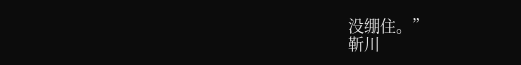没绷住。”
靳川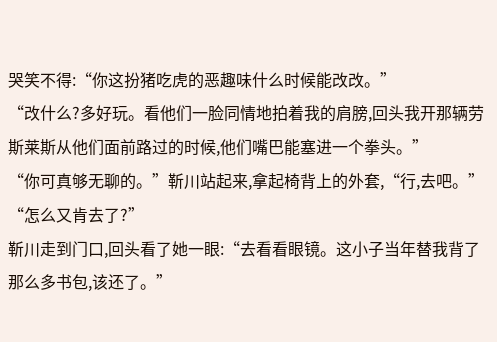哭笑不得:“你这扮猪吃虎的恶趣味什么时候能改改。”
“改什么?多好玩。看他们一脸同情地拍着我的肩膀,回头我开那辆劳斯莱斯从他们面前路过的时候,他们嘴巴能塞进一个拳头。”
“你可真够无聊的。”靳川站起来,拿起椅背上的外套,“行,去吧。”
“怎么又肯去了?”
靳川走到门口,回头看了她一眼:“去看看眼镜。这小子当年替我背了那么多书包,该还了。”